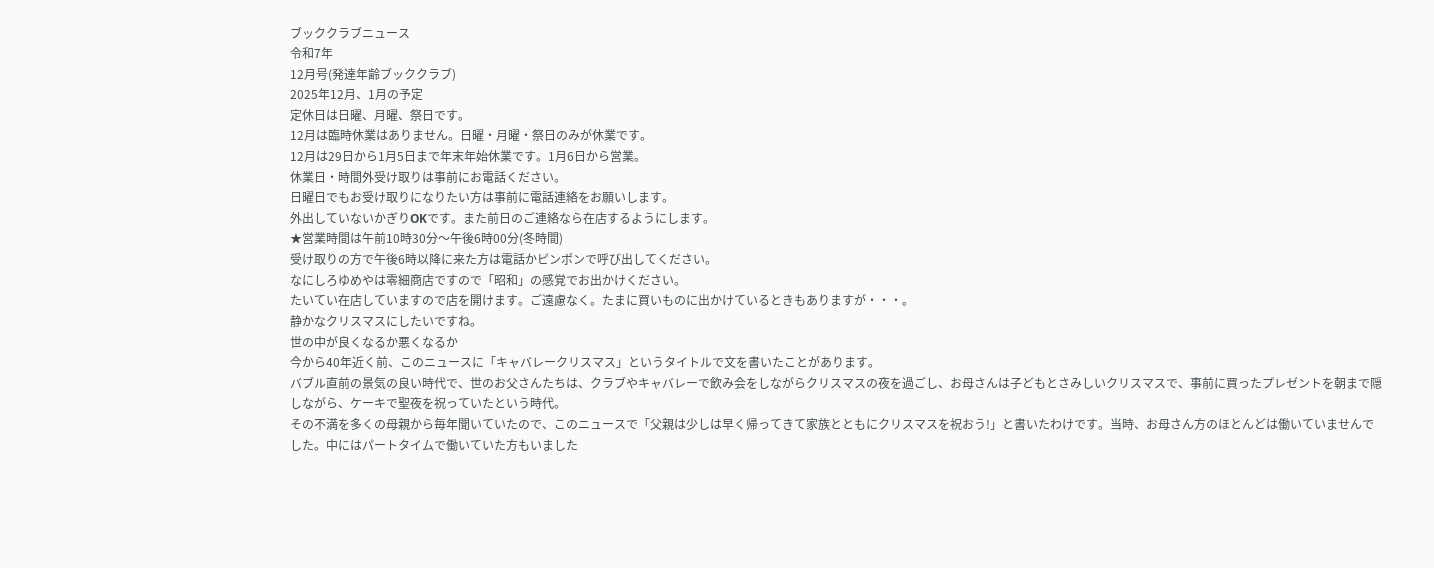ブッククラブニュース
令和7年
12月号(発達年齢ブッククラブ)
2025年12月、1月の予定
定休日は日曜、月曜、祭日です。
12月は臨時休業はありません。日曜・月曜・祭日のみが休業です。
12月は29日から1月5日まで年末年始休業です。1月6日から営業。
休業日・時間外受け取りは事前にお電話ください。
日曜日でもお受け取りになりたい方は事前に電話連絡をお願いします。
外出していないかぎりOKです。また前日のご連絡なら在店するようにします。
★営業時間は午前10時30分〜午後6時00分(冬時間)
受け取りの方で午後6時以降に来た方は電話かピンポンで呼び出してください。
なにしろゆめやは零細商店ですので「昭和」の感覚でお出かけください。
たいてい在店していますので店を開けます。ご遠慮なく。たまに買いものに出かけているときもありますが・・・。
静かなクリスマスにしたいですね。
世の中が良くなるか悪くなるか
今から40年近く前、このニュースに「キャバレークリスマス」というタイトルで文を書いたことがあります。
バブル直前の景気の良い時代で、世のお父さんたちは、クラブやキャバレーで飲み会をしながらクリスマスの夜を過ごし、お母さんは子どもとさみしいクリスマスで、事前に買ったプレゼントを朝まで隠しながら、ケーキで聖夜を祝っていたという時代。
その不満を多くの母親から毎年聞いていたので、このニュースで「父親は少しは早く帰ってきて家族とともにクリスマスを祝おう!」と書いたわけです。当時、お母さん方のほとんどは働いていませんでした。中にはパートタイムで働いていた方もいました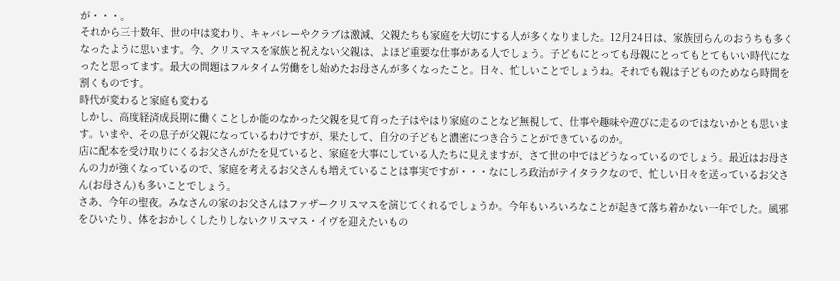が・・・。
それから三十数年、世の中は変わり、キャバレーやクラブは激減、父親たちも家庭を大切にする人が多くなりました。12月24日は、家族団らんのおうちも多くなったように思います。今、クリスマスを家族と祝えない父親は、よほど重要な仕事がある人でしょう。子どもにとっても母親にとってもとてもいい時代になったと思ってます。最大の問題はフルタイム労働をし始めたお母さんが多くなったこと。日々、忙しいことでしょうね。それでも親は子どものためなら時間を割くものです。
時代が変わると家庭も変わる
しかし、高度経済成長期に働くことしか能のなかった父親を見て育った子はやはり家庭のことなど無視して、仕事や趣味や遊びに走るのではないかとも思います。いまや、その息子が父親になっているわけですが、果たして、自分の子どもと濃密につき合うことができているのか。
店に配本を受け取りにくるお父さんがたを見ていると、家庭を大事にしている人たちに見えますが、さて世の中ではどうなっているのでしょう。最近はお母さんの力が強くなっているので、家庭を考えるお父さんも増えていることは事実ですが・・・なにしろ政治がテイタラクなので、忙しい日々を送っているお父さん(お母さん)も多いことでしょう。
さあ、今年の聖夜。みなさんの家のお父さんはファザークリスマスを演じてくれるでしょうか。今年もいろいろなことが起きて落ち着かない一年でした。風邪をひいたり、体をおかしくしたりしないクリスマス・イヴを迎えたいもの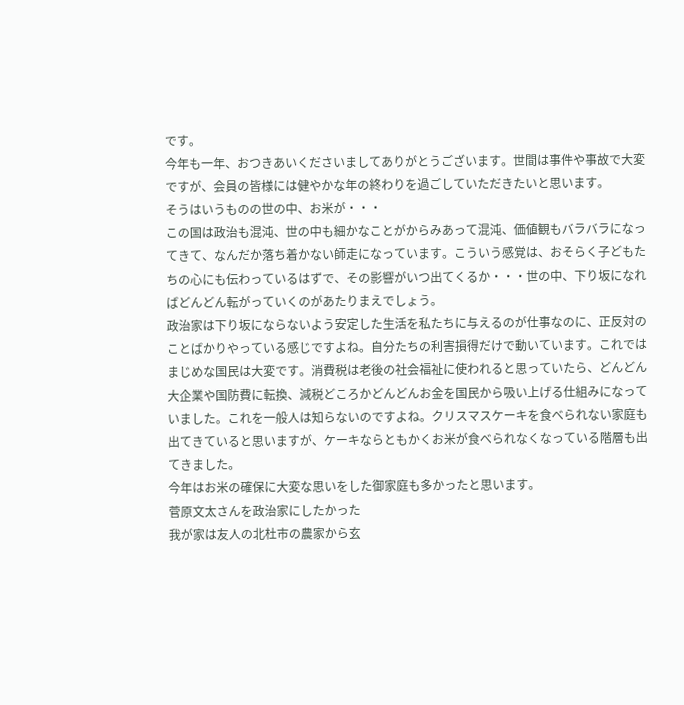です。
今年も一年、おつきあいくださいましてありがとうございます。世間は事件や事故で大変ですが、会員の皆様には健やかな年の終わりを過ごしていただきたいと思います。
そうはいうものの世の中、お米が・・・
この国は政治も混沌、世の中も細かなことがからみあって混沌、価値観もバラバラになってきて、なんだか落ち着かない師走になっています。こういう感覚は、おそらく子どもたちの心にも伝わっているはずで、その影響がいつ出てくるか・・・世の中、下り坂になればどんどん転がっていくのがあたりまえでしょう。
政治家は下り坂にならないよう安定した生活を私たちに与えるのが仕事なのに、正反対のことばかりやっている感じですよね。自分たちの利害損得だけで動いています。これではまじめな国民は大変です。消費税は老後の社会福祉に使われると思っていたら、どんどん大企業や国防費に転換、減税どころかどんどんお金を国民から吸い上げる仕組みになっていました。これを一般人は知らないのですよね。クリスマスケーキを食べられない家庭も出てきていると思いますが、ケーキならともかくお米が食べられなくなっている階層も出てきました。
今年はお米の確保に大変な思いをした御家庭も多かったと思います。
菅原文太さんを政治家にしたかった
我が家は友人の北杜市の農家から玄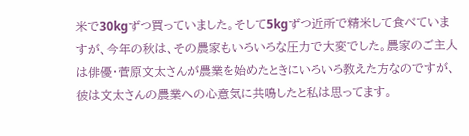米で30kgずつ買っていました。そして5kgずつ近所で精米して食べていますが、今年の秋は、その農家もいろいろな圧力で大変でした。農家のご主人は俳優・菅原文太さんが農業を始めたときにいろいろ教えた方なのですが、彼は文太さんの農業への心意気に共鳴したと私は思ってます。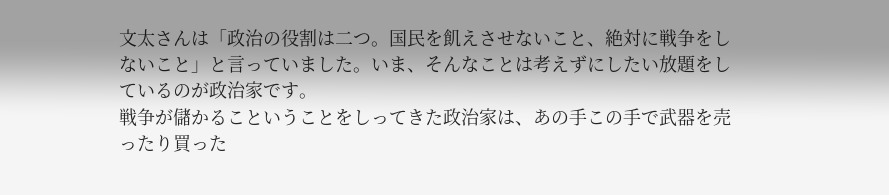文太さんは「政治の役割は二つ。国民を飢えさせないこと、絶対に戦争をしないこと」と言っていました。いま、そんなことは考えずにしたい放題をしているのが政治家です。
戦争が儲かるこということをしってきた政治家は、あの手この手で武器を売ったり買った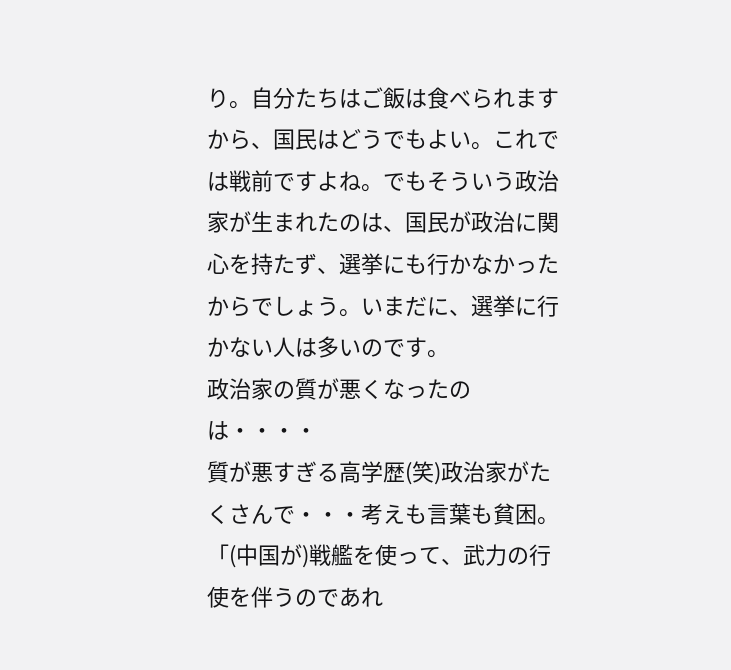り。自分たちはご飯は食べられますから、国民はどうでもよい。これでは戦前ですよね。でもそういう政治家が生まれたのは、国民が政治に関心を持たず、選挙にも行かなかったからでしょう。いまだに、選挙に行かない人は多いのです。
政治家の質が悪くなったのは・・・・
質が悪すぎる高学歴(笑)政治家がたくさんで・・・考えも言葉も貧困。「(中国が)戦艦を使って、武力の行使を伴うのであれ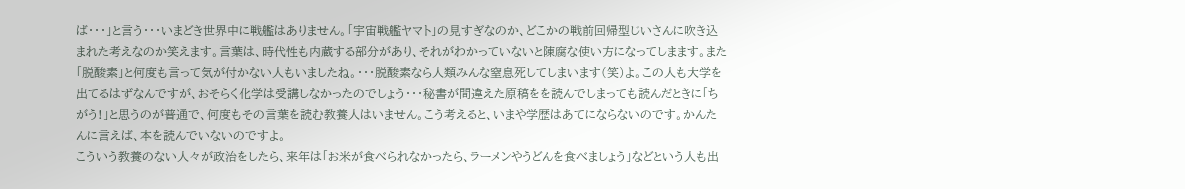ば・・・」と言う・・・いまどき世界中に戦艦はありません。「宇宙戦艦ヤマト」の見すぎなのか、どこかの戦前回帰型じいさんに吹き込まれた考えなのか笑えます。言葉は、時代性も内蔵する部分があり、それがわかっていないと陳腐な使い方になってしまます。また「脱酸素」と何度も言って気が付かない人もいましたね。・・・脱酸素なら人類みんな窒息死してしまいます(笑)よ。この人も大学を出てるはずなんですが、おそらく化学は受講しなかったのでしょう・・・秘書が間違えた原稿をを読んでしまっても読んだときに「ちがう!」と思うのが普通で、何度もその言葉を読む教養人はいません。こう考えると、いまや学歴はあてにならないのです。かんたんに言えば、本を読んでいないのですよ。
こういう教養のない人々が政治をしたら、来年は「お米が食べられなかったら、ラーメンやうどんを食べましょう」などという人も出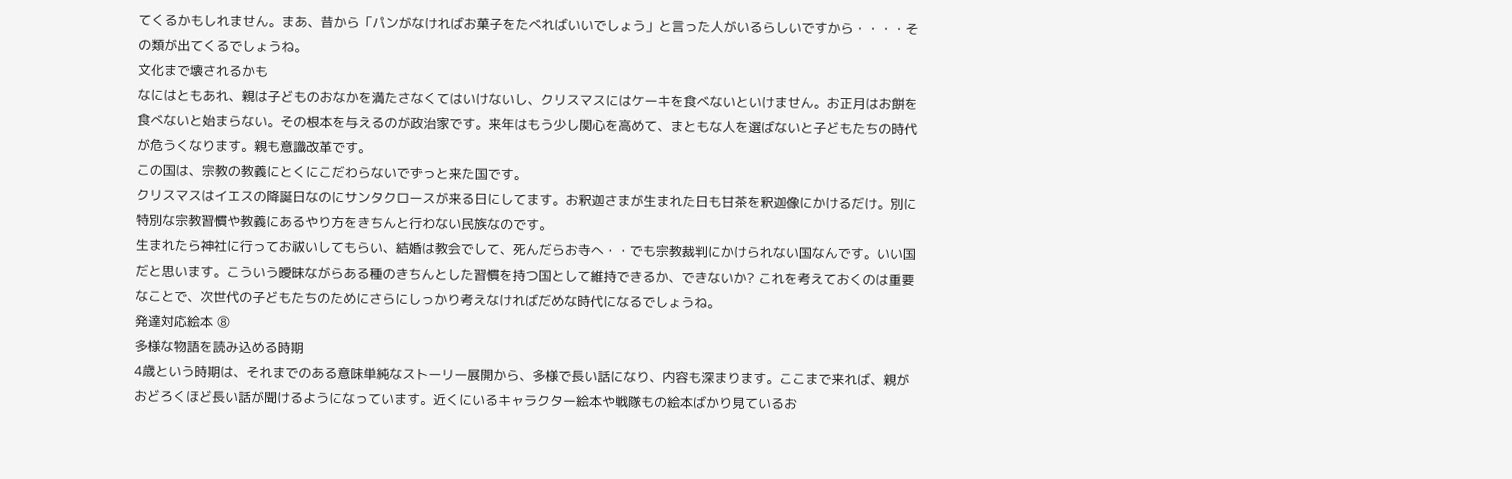てくるかもしれません。まあ、昔から「パンがなければお菓子をたべればいいでしょう」と言った人がいるらしいですから・・・・その類が出てくるでしょうね。
文化まで壊されるかも
なにはともあれ、親は子どものおなかを満たさなくてはいけないし、クリスマスにはケーキを食べないといけません。お正月はお餅を食べないと始まらない。その根本を与えるのが政治家です。来年はもう少し関心を高めて、まともな人を選ばないと子どもたちの時代が危うくなります。親も意識改革です。
この国は、宗教の教義にとくにこだわらないでずっと来た国です。
クリスマスはイエスの降誕日なのにサンタクロースが来る日にしてます。お釈迦さまが生まれた日も甘茶を釈迦像にかけるだけ。別に特別な宗教習慣や教義にあるやり方をきちんと行わない民族なのです。
生まれたら神社に行ってお祓いしてもらい、結婚は教会でして、死んだらお寺へ・・でも宗教裁判にかけられない国なんです。いい国だと思います。こういう曖昧ながらある種のきちんとした習慣を持つ国として維持できるか、できないか? これを考えておくのは重要なことで、次世代の子どもたちのためにさらにしっかり考えなければだめな時代になるでしょうね。
発達対応絵本 ⑧
多様な物語を読み込める時期
4歳という時期は、それまでのある意味単純なストーリー展開から、多様で長い話になり、内容も深まります。ここまで来れば、親がおどろくほど長い話が聞けるようになっています。近くにいるキャラクター絵本や戦隊もの絵本ばかり見ているお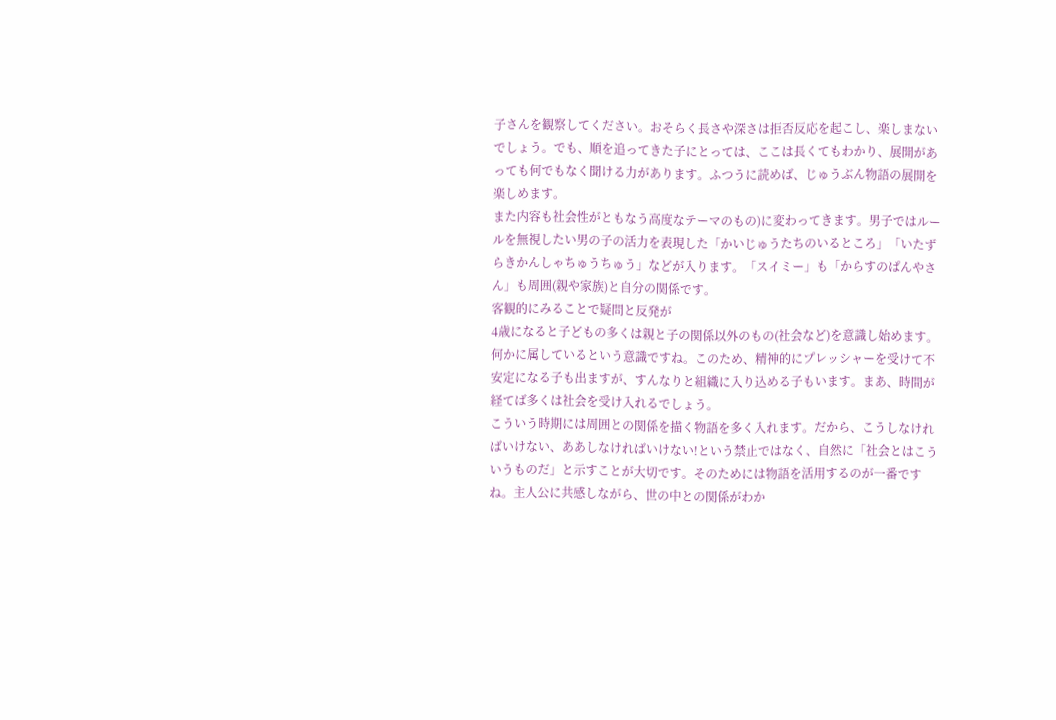子さんを観察してください。おそらく長さや深さは拒否反応を起こし、楽しまないでしょう。でも、順を追ってきた子にとっては、ここは長くてもわかり、展開があっても何でもなく聞ける力があります。ふつうに読めば、じゅうぶん物語の展開を楽しめます。
また内容も社会性がともなう高度なテーマのもの)に変わってきます。男子ではルールを無視したい男の子の活力を表現した「かいじゅうたちのいるところ」「いたずらきかんしゃちゅうちゅう」などが入ります。「スイミー」も「からすのぱんやさん」も周囲(親や家族)と自分の関係です。
客観的にみることで疑問と反発が
4歳になると子どもの多くは親と子の関係以外のもの(社会など)を意識し始めます。何かに属しているという意識ですね。このため、精神的にプレッシャーを受けて不安定になる子も出ますが、すんなりと組織に入り込める子もいます。まあ、時間が経てば多くは社会を受け入れるでしょう。
こういう時期には周囲との関係を描く物語を多く入れます。だから、こうしなければいけない、ああしなければいけない!という禁止ではなく、自然に「社会とはこういうものだ」と示すことが大切です。そのためには物語を活用するのが一番ですね。主人公に共感しながら、世の中との関係がわか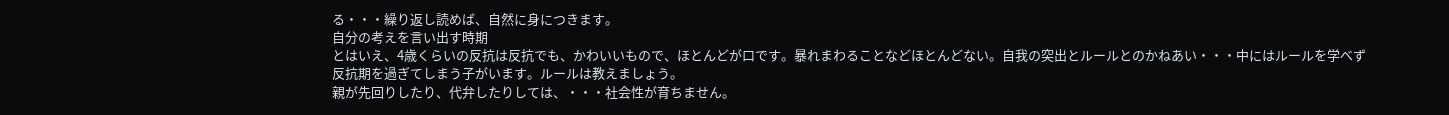る・・・繰り返し読めば、自然に身につきます。
自分の考えを言い出す時期
とはいえ、4歳くらいの反抗は反抗でも、かわいいもので、ほとんどが口です。暴れまわることなどほとんどない。自我の突出とルールとのかねあい・・・中にはルールを学べず反抗期を過ぎてしまう子がいます。ルールは教えましょう。
親が先回りしたり、代弁したりしては、・・・社会性が育ちません。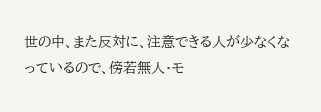世の中、また反対に、注意できる人が少なくなっているので、傍若無人・モ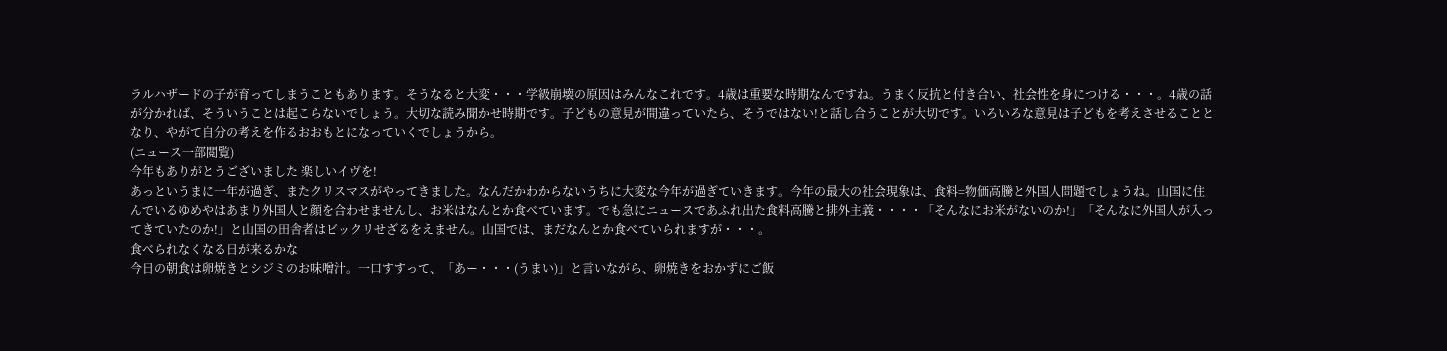ラルハザードの子が育ってしまうこともあります。そうなると大変・・・学級崩壊の原因はみんなこれです。4歳は重要な時期なんですね。うまく反抗と付き合い、社会性を身につける・・・。4歳の話が分かれば、そういうことは起こらないでしょう。大切な読み聞かせ時期です。子どもの意見が間違っていたら、そうではない!と話し合うことが大切です。いろいろな意見は子どもを考えさせることとなり、やがて自分の考えを作るおおもとになっていくでしょうから。
(ニュース一部閲覧)
今年もありがとうございました 楽しいイヴを!
あっというまに一年が過ぎ、またクリスマスがやってきました。なんだかわからないうちに大変な今年が過ぎていきます。今年の最大の社会現象は、食料=物価高騰と外国人問題でしょうね。山国に住んでいるゆめやはあまり外国人と顔を合わせませんし、お米はなんとか食べています。でも急にニュースであふれ出た食料高騰と排外主義・・・・「そんなにお米がないのか!」「そんなに外国人が入ってきていたのか!」と山国の田舎者はビックリせざるをえません。山国では、まだなんとか食べていられますが・・・。
食べられなくなる日が来るかな
今日の朝食は卵焼きとシジミのお味噌汁。一口すすって、「あー・・・(うまい)」と言いながら、卵焼きをおかずにご飯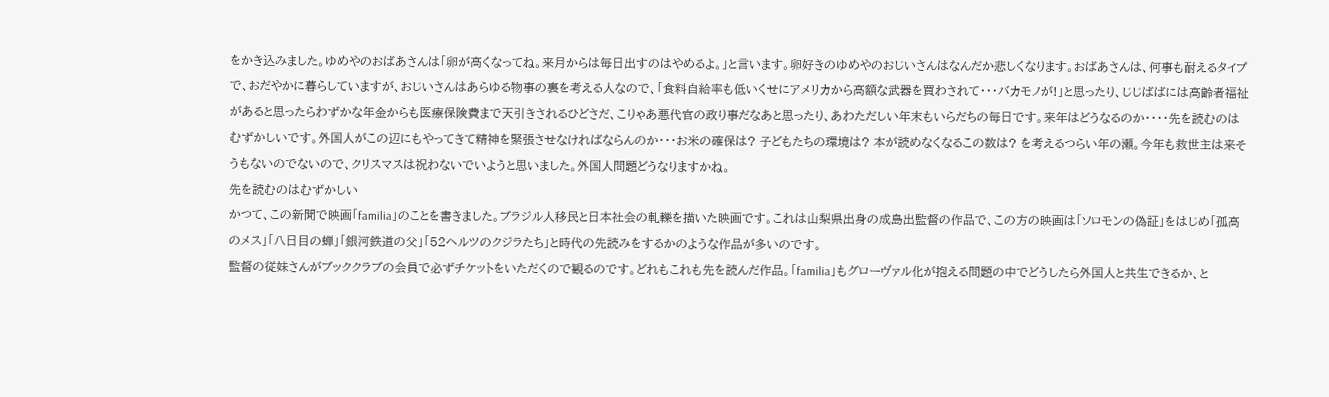をかき込みました。ゆめやのおばあさんは「卵が高くなってね。来月からは毎日出すのはやめるよ。」と言います。卵好きのゆめやのおじいさんはなんだか悲しくなります。おばあさんは、何事も耐えるタイプで、おだやかに暮らしていますが、おじいさんはあらゆる物事の裏を考える人なので、「食料自給率も低いくせにアメリカから高額な武器を買わされて・・・バカモノが!」と思ったり、じじばばには高齢者福祉があると思ったらわずかな年金からも医療保険費まで天引きされるひどさだ、こりゃあ悪代官の政り事だなあと思ったり、あわただしい年末もいらだちの毎日です。来年はどうなるのか・・・・先を読むのはむずかしいです。外国人がこの辺にもやってきて精神を緊張させなければならんのか・・・お米の確保は? 子どもたちの環境は? 本が読めなくなるこの数は? を考えるつらい年の瀬。今年も救世主は来そうもないのでないので、クリスマスは祝わないでいようと思いました。外国人問題どうなりますかね。
先を読むのはむずかしい
かつて、この新聞で映画「familia」のことを書きました。ブラジル人移民と日本社会の軋轢を描いた映画です。これは山梨県出身の成島出監督の作品で、この方の映画は「ソロモンの偽証」をはじめ「孤高のメス」「八日目の蝉」「銀河鉄道の父」「52ヘルツのクジラたち」と時代の先読みをするかのような作品が多いのです。
監督の従妹さんがブッククラブの会員で必ずチケットをいただくので観るのです。どれもこれも先を読んだ作品。「familia」もグローヴァル化が抱える問題の中でどうしたら外国人と共生できるか、と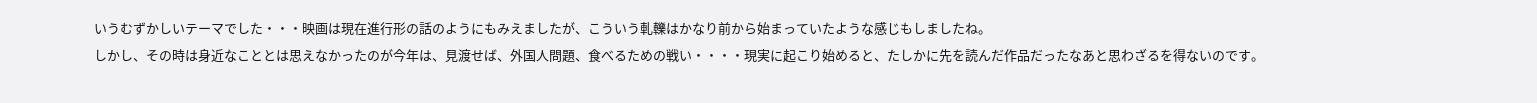いうむずかしいテーマでした・・・映画は現在進行形の話のようにもみえましたが、こういう軋轢はかなり前から始まっていたような感じもしましたね。
しかし、その時は身近なこととは思えなかったのが今年は、見渡せば、外国人問題、食べるための戦い・・・・現実に起こり始めると、たしかに先を読んだ作品だったなあと思わざるを得ないのです。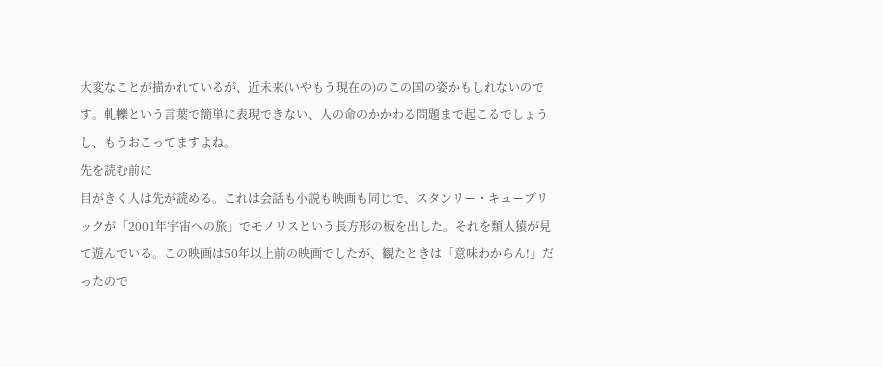大変なことが描かれているが、近未来(いやもう現在の)のこの国の姿かもしれないのです。軋轢という言葉で簡単に表現できない、人の命のかかわる問題まで起こるでしょうし、もうおこってますよね。
先を読む前に
目がきく人は先が読める。これは会話も小説も映画も同じで、スタンリー・キューブリックが「2001年宇宙への旅」でモノリスという長方形の板を出した。それを類人猿が見て遊んでいる。この映画は50年以上前の映画でしたが、観たときは「意味わからん!」だったので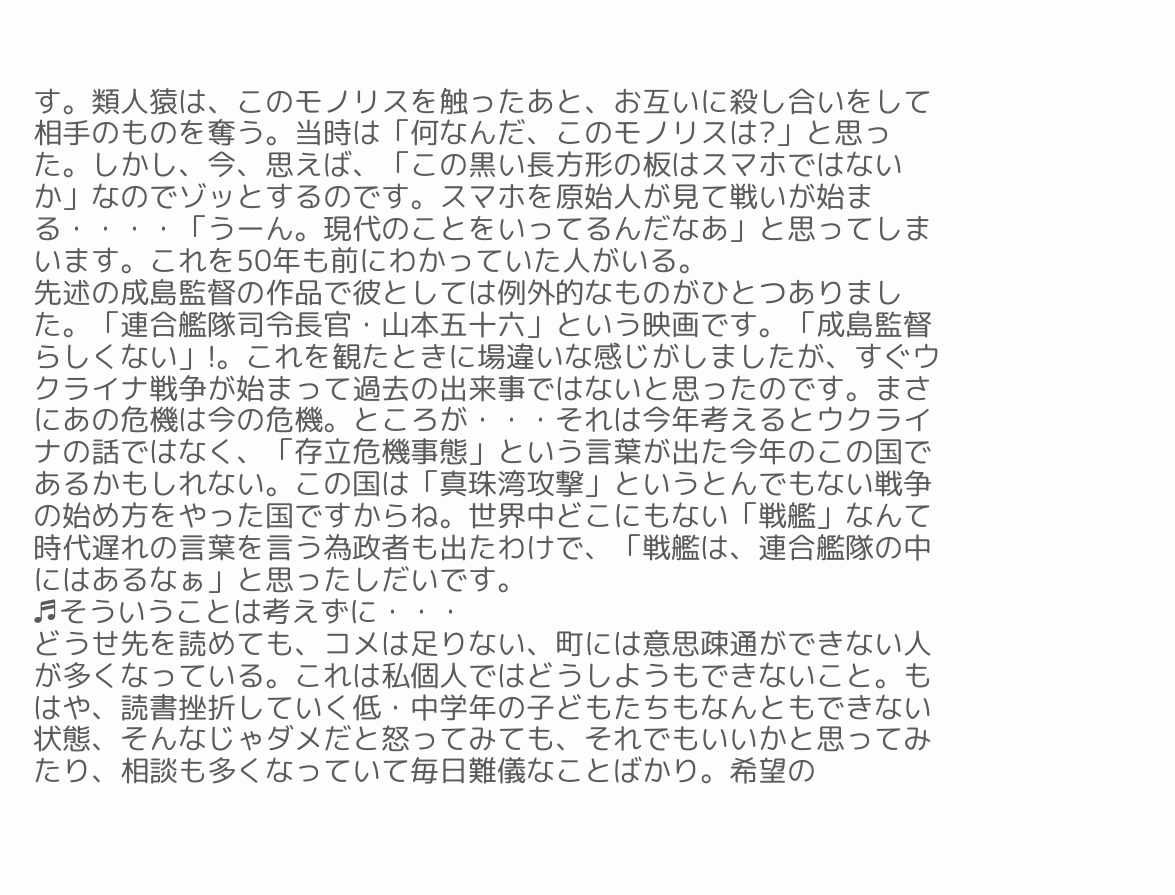す。類人猿は、このモノリスを触ったあと、お互いに殺し合いをして相手のものを奪う。当時は「何なんだ、このモノリスは?」と思った。しかし、今、思えば、「この黒い長方形の板はスマホではないか」なのでゾッとするのです。スマホを原始人が見て戦いが始まる・・・・「うーん。現代のことをいってるんだなあ」と思ってしまいます。これを50年も前にわかっていた人がいる。
先述の成島監督の作品で彼としては例外的なものがひとつありました。「連合艦隊司令長官・山本五十六」という映画です。「成島監督らしくない」!。これを観たときに場違いな感じがしましたが、すぐウクライナ戦争が始まって過去の出来事ではないと思ったのです。まさにあの危機は今の危機。ところが・・・それは今年考えるとウクライナの話ではなく、「存立危機事態」という言葉が出た今年のこの国であるかもしれない。この国は「真珠湾攻撃」というとんでもない戦争の始め方をやった国ですからね。世界中どこにもない「戦艦」なんて時代遅れの言葉を言う為政者も出たわけで、「戦艦は、連合艦隊の中にはあるなぁ」と思ったしだいです。
♬そういうことは考えずに・・・
どうせ先を読めても、コメは足りない、町には意思疎通ができない人が多くなっている。これは私個人ではどうしようもできないこと。もはや、読書挫折していく低・中学年の子どもたちもなんともできない状態、そんなじゃダメだと怒ってみても、それでもいいかと思ってみたり、相談も多くなっていて毎日難儀なことばかり。希望の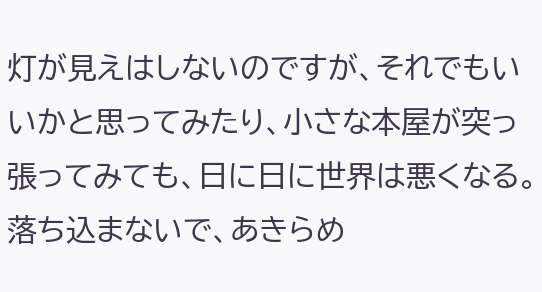灯が見えはしないのですが、それでもいいかと思ってみたり、小さな本屋が突っ張ってみても、日に日に世界は悪くなる。落ち込まないで、あきらめ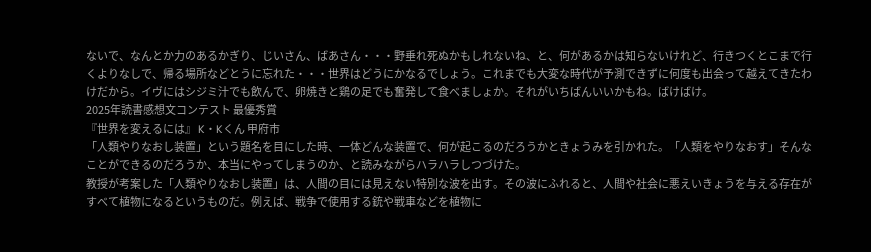ないで、なんとか力のあるかぎり、じいさん、ばあさん・・・野垂れ死ぬかもしれないね、と、何があるかは知らないけれど、行きつくとこまで行くよりなしで、帰る場所などとうに忘れた・・・世界はどうにかなるでしょう。これまでも大変な時代が予測できずに何度も出会って越えてきたわけだから。イヴにはシジミ汁でも飲んで、卵焼きと鶏の足でも奮発して食べましょか。それがいちばんいいかもね。ばけばけ。
2025年読書感想文コンテスト 最優秀賞
『世界を変えるには』 K・Kくん 甲府市
「人類やりなおし装置」という題名を目にした時、一体どんな装置で、何が起こるのだろうかときょうみを引かれた。「人類をやりなおす」そんなことができるのだろうか、本当にやってしまうのか、と読みながらハラハラしつづけた。
教授が考案した「人類やりなおし装置」は、人間の目には見えない特別な波を出す。その波にふれると、人間や社会に悪えいきょうを与える存在がすべて植物になるというものだ。例えば、戦争で使用する銃や戦車などを植物に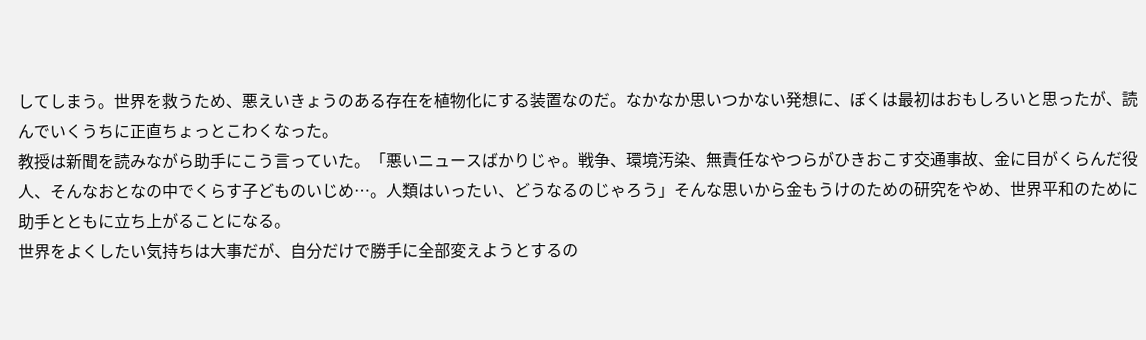してしまう。世界を救うため、悪えいきょうのある存在を植物化にする装置なのだ。なかなか思いつかない発想に、ぼくは最初はおもしろいと思ったが、読んでいくうちに正直ちょっとこわくなった。
教授は新聞を読みながら助手にこう言っていた。「悪いニュースばかりじゃ。戦争、環境汚染、無責任なやつらがひきおこす交通事故、金に目がくらんだ役人、そんなおとなの中でくらす子どものいじめ…。人類はいったい、どうなるのじゃろう」そんな思いから金もうけのための研究をやめ、世界平和のために助手とともに立ち上がることになる。
世界をよくしたい気持ちは大事だが、自分だけで勝手に全部変えようとするの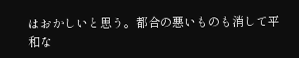はおかしいと思う。都合の悪いものも消して平和な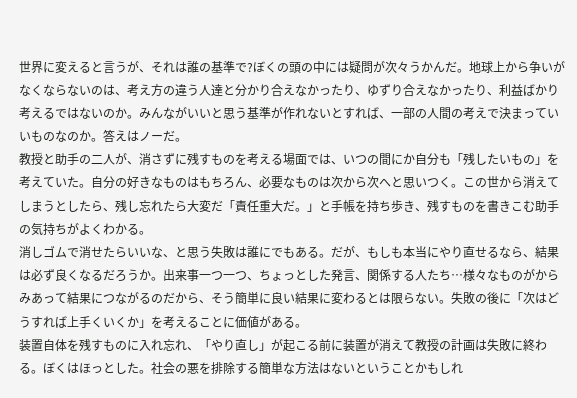世界に変えると言うが、それは誰の基準で?ぼくの頭の中には疑問が次々うかんだ。地球上から争いがなくならないのは、考え方の違う人達と分かり合えなかったり、ゆずり合えなかったり、利益ばかり考えるではないのか。みんながいいと思う基準が作れないとすれば、一部の人間の考えで決まっていいものなのか。答えはノーだ。
教授と助手の二人が、消さずに残すものを考える場面では、いつの間にか自分も「残したいもの」を考えていた。自分の好きなものはもちろん、必要なものは次から次へと思いつく。この世から消えてしまうとしたら、残し忘れたら大変だ「責任重大だ。」と手帳を持ち歩き、残すものを書きこむ助手の気持ちがよくわかる。
消しゴムで消せたらいいな、と思う失敗は誰にでもある。だが、もしも本当にやり直せるなら、結果は必ず良くなるだろうか。出来事一つ一つ、ちょっとした発言、関係する人たち…様々なものがからみあって結果につながるのだから、そう簡単に良い結果に変わるとは限らない。失敗の後に「次はどうすれば上手くいくか」を考えることに価値がある。
装置自体を残すものに入れ忘れ、「やり直し」が起こる前に装置が消えて教授の計画は失敗に終わる。ぼくはほっとした。社会の悪を排除する簡単な方法はないということかもしれ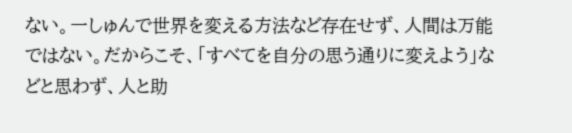ない。一しゅんで世界を変える方法など存在せず、人間は万能ではない。だからこそ、「すべてを自分の思う通りに変えよう」などと思わず、人と助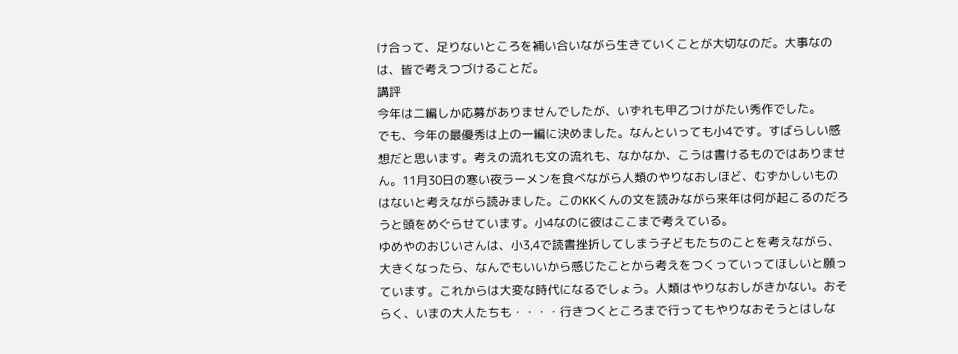け合って、足りないところを補い合いながら生きていくことが大切なのだ。大事なのは、皆で考えつづけることだ。
講評
今年は二編しか応募がありませんでしたが、いずれも甲乙つけがたい秀作でした。
でも、今年の最優秀は上の一編に決めました。なんといっても小4です。すばらしい感想だと思います。考えの流れも文の流れも、なかなか、こうは書けるものではありません。11月30日の寒い夜ラーメンを食べながら人類のやりなおしほど、むずかしいものはないと考えながら読みました。このKKくんの文を読みながら来年は何が起こるのだろうと頭をめぐらせています。小4なのに彼はここまで考えている。
ゆめやのおじいさんは、小3,4で読書挫折してしまう子どもたちのことを考えながら、大きくなったら、なんでもいいから感じたことから考えをつくっていってほしいと願っています。これからは大変な時代になるでしょう。人類はやりなおしがきかない。おそらく、いまの大人たちも・・・・行きつくところまで行ってもやりなおそうとはしな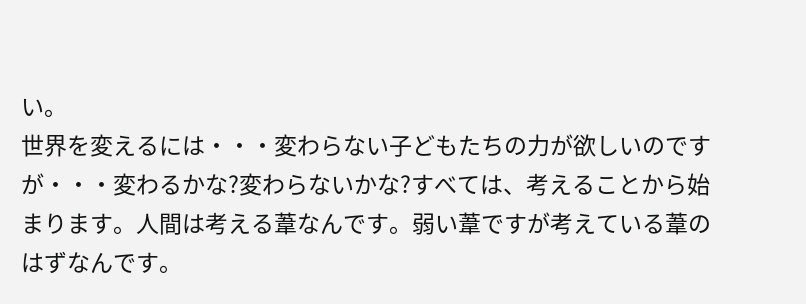い。
世界を変えるには・・・変わらない子どもたちの力が欲しいのですが・・・変わるかな?変わらないかな?すべては、考えることから始まります。人間は考える葦なんです。弱い葦ですが考えている葦のはずなんです。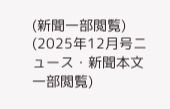(新聞一部閲覧)
(2025年12月号ニュース・新聞本文一部閲覧)